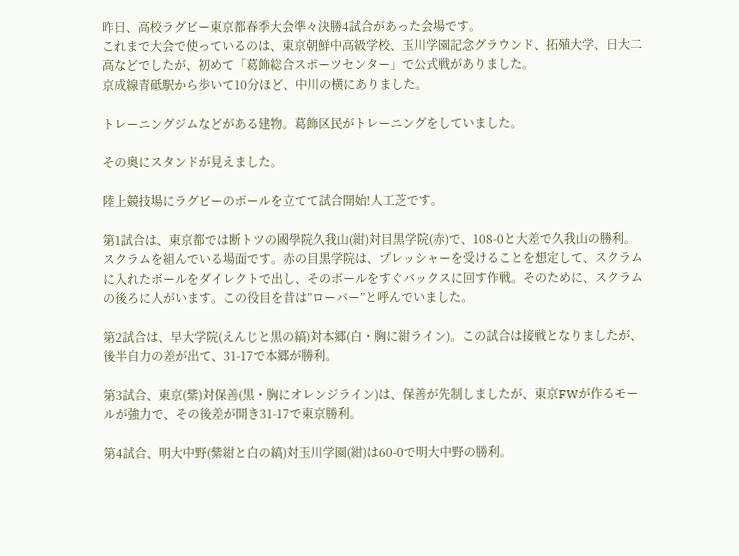昨日、高校ラグビー東京都春季大会準々決勝4試合があった会場です。
これまで大会で使っているのは、東京朝鮮中高級学校、玉川学園記念グラウンド、拓殖大学、日大二高などでしたが、初めて「葛飾総合スポーツセンター」で公式戦がありました。
京成線青砥駅から歩いて10分ほど、中川の横にありました。

トレーニングジムなどがある建物。葛飾区民がトレーニングをしていました。

その奥にスタンドが見えました。

陸上競技場にラグビーのポールを立てて試合開始!人工芝です。

第1試合は、東京都では断トツの國學院久我山(紺)対目黒学院(赤)で、108-0と大差で久我山の勝利。
スクラムを組んでいる場面です。赤の目黒学院は、プレッシャーを受けることを想定して、スクラムに入れたボールをダイレクトで出し、そのボールをすぐバックスに回す作戦。そのために、スクラムの後ろに人がいます。この役目を昔は”ローバー”と呼んでいました。

第2試合は、早大学院(えんじと黒の縞)対本郷(白・胸に紺ライン)。この試合は接戦となりましたが、後半自力の差が出て、31-17で本郷が勝利。

第3試合、東京(紫)対保善(黒・胸にオレンジライン)は、保善が先制しましたが、東京FWが作るモールが強力で、その後差が開き31-17で東京勝利。

第4試合、明大中野(紫紺と白の縞)対玉川学園(紺)は60-0で明大中野の勝利。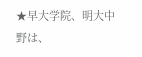★早大学院、明大中野は、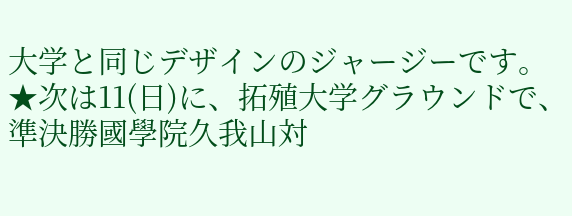大学と同じデザインのジャージーです。
★次は11(日)に、拓殖大学グラウンドで、準決勝國學院久我山対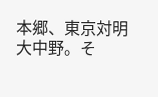本郷、東京対明大中野。そ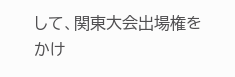して、関東大会出場権をかけ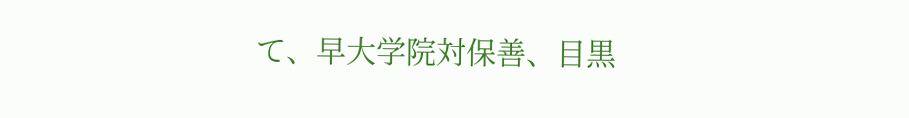て、早大学院対保善、目黒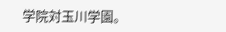学院対玉川学園。